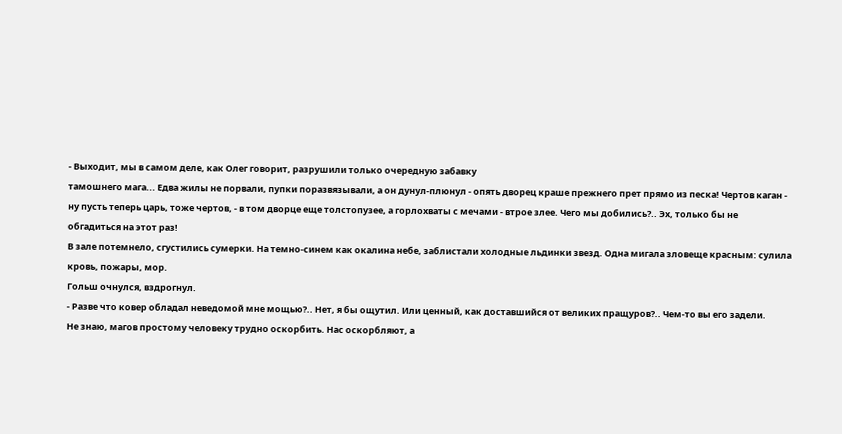- Выходит, мы в самом деле, как Олег говорит, разрушили только очередную забавку
тамошнего мага... Едва жилы не порвали, пупки поразвязывали, а он дунул-плюнул - опять дворец краше прежнего прет прямо из песка! Чертов каган -
ну пусть теперь царь, тоже чертов, - в том дворце еще толстопузее, а горлохваты с мечами - втрое злее. Чего мы добились?.. Эх, только бы не
обгадиться на этот раз!
В зале потемнело, сгустились сумерки. На темно-синем как окалина небе, заблистали холодные льдинки звезд. Одна мигала зловеще красным: сулила
кровь, пожары, мор.
Гольш очнулся, вздрогнул.
- Разве что ковер обладал неведомой мне мощью?.. Нет, я бы ощутил. Или ценный, как доставшийся от великих пращуров?.. Чем-то вы его задели.
Не знаю, магов простому человеку трудно оскорбить. Нас оскорбляют, а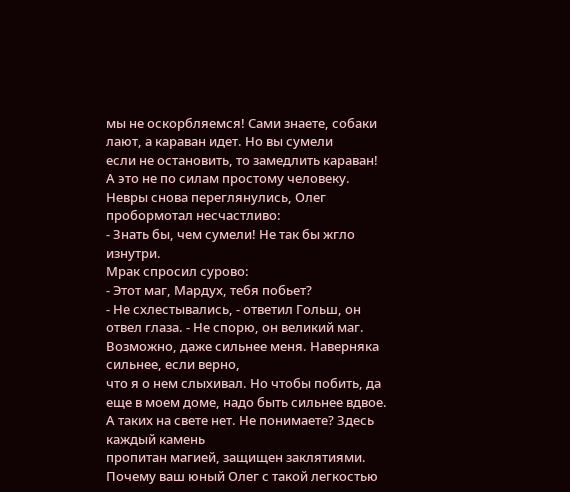мы не оскорбляемся! Сами знаете, собаки лают, а караван идет. Но вы сумели
если не остановить, то замедлить караван! А это не по силам простому человеку.
Невры снова переглянулись, Олег пробормотал несчастливо:
- Знать бы, чем сумели! Не так бы жгло изнутри.
Мрак спросил сурово:
- Этот маг, Мардух, тебя побьет?
- Не схлестывались, - ответил Гольш, он отвел глаза. - Не спорю, он великий маг. Возможно, даже сильнее меня. Наверняка сильнее, если верно,
что я о нем слыхивал. Но чтобы побить, да еще в моем доме, надо быть сильнее вдвое. А таких на свете нет. Не понимаете? Здесь каждый камень
пропитан магией, защищен заклятиями. Почему ваш юный Олег с такой легкостью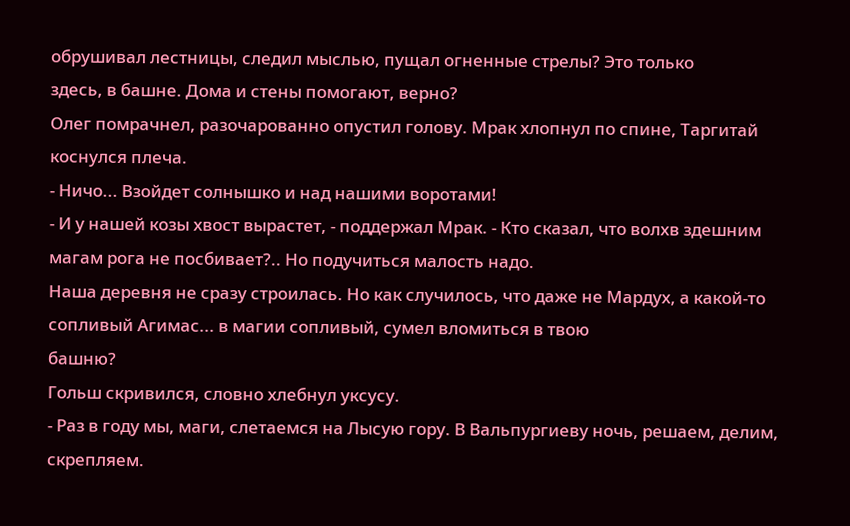обрушивал лестницы, следил мыслью, пущал огненные стрелы? Это только
здесь, в башне. Дома и стены помогают, верно?
Олег помрачнел, разочарованно опустил голову. Мрак хлопнул по спине, Таргитай коснулся плеча.
- Ничо... Взойдет солнышко и над нашими воротами!
- И у нашей козы хвост вырастет, - поддержал Мрак. - Кто сказал, что волхв здешним магам рога не посбивает?.. Но подучиться малость надо.
Наша деревня не сразу строилась. Но как случилось, что даже не Мардух, а какой-то сопливый Агимас... в магии сопливый, сумел вломиться в твою
башню?
Гольш скривился, словно хлебнул уксусу.
- Раз в году мы, маги, слетаемся на Лысую гору. В Вальпургиеву ночь, решаем, делим, скрепляем.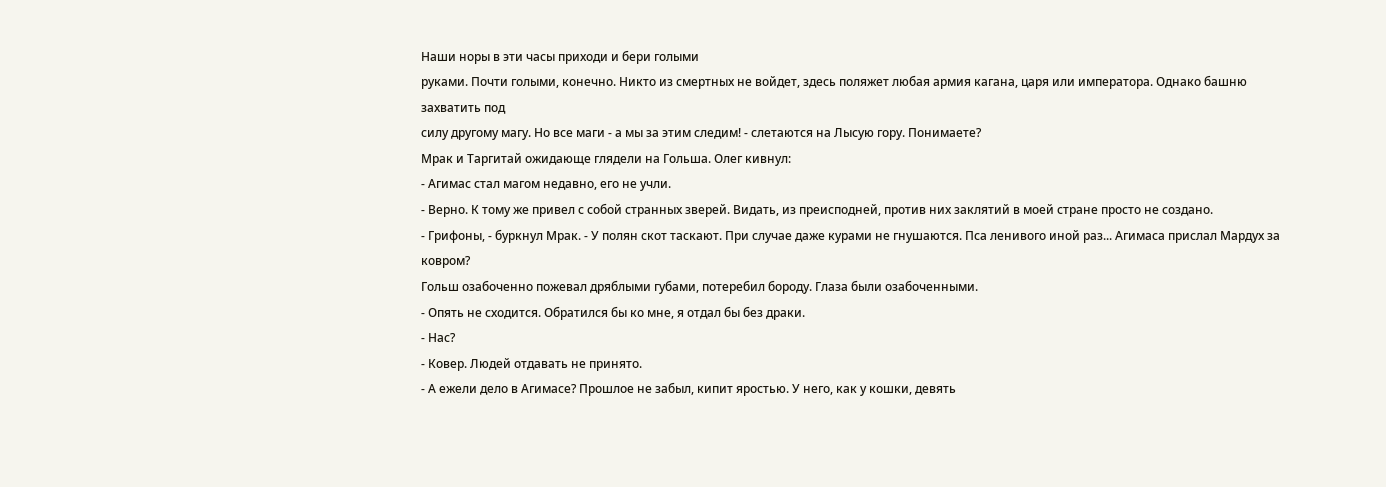Наши норы в эти часы приходи и бери голыми
руками. Почти голыми, конечно. Никто из смертных не войдет, здесь поляжет любая армия кагана, царя или императора. Однако башню захватить под
силу другому магу. Но все маги - а мы за этим следим! - слетаются на Лысую гору. Понимаете?
Мрак и Таргитай ожидающе глядели на Гольша. Олег кивнул:
- Агимас стал магом недавно, его не учли.
- Верно. К тому же привел с собой странных зверей. Видать, из преисподней, против них заклятий в моей стране просто не создано.
- Грифоны, - буркнул Мрак. - У полян скот таскают. При случае даже курами не гнушаются. Пса ленивого иной раз... Агимаса прислал Мардух за
ковром?
Гольш озабоченно пожевал дряблыми губами, потеребил бороду. Глаза были озабоченными.
- Опять не сходится. Обратился бы ко мне, я отдал бы без драки.
- Нас?
- Ковер. Людей отдавать не принято.
- А ежели дело в Агимасе? Прошлое не забыл, кипит яростью. У него, как у кошки, девять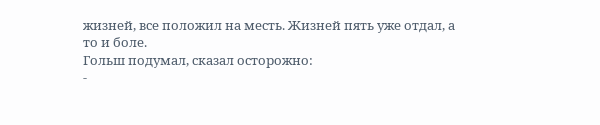жизней, все положил на месть. Жизней пять уже отдал, а
то и боле.
Гольш подумал, сказал осторожно:
-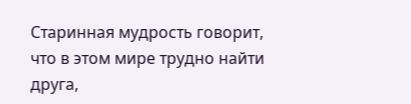Старинная мудрость говорит, что в этом мире трудно найти друга,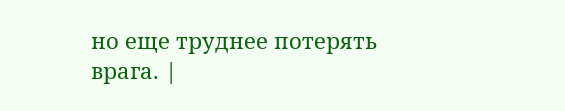но еще труднее потерять врага. |